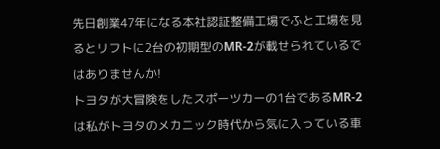先日創業47年になる本社認証整備工場でふと工場を見るとリフトに2台の初期型のMR-2が載せられているではありませんか!
トヨタが大冒険をしたスポーツカーの1台であるMR-2は私がトヨタのメカニック時代から気に入っている車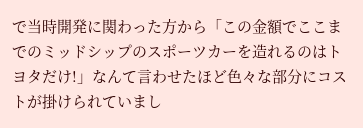で当時開発に関わった方から「この金額でここまでのミッドシップのスポーツカーを造れるのはトヨタだけ!」なんて言わせたほど色々な部分にコストが掛けられていまし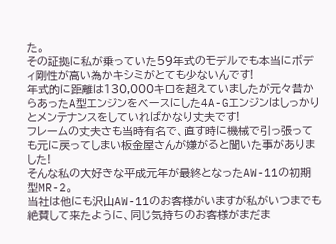た。
その証拠に私が乗っていた59年式のモデルでも本当にボディ剛性が高い為かキシミがとても少ないんです!
年式的に距離は130,000キロを超えていましたが元々昔からあったA型エンジンをベースにした4A-Gエンジンはしっかりとメンテナンスをしていればかなり丈夫です!
フレームの丈夫さも当時有名で、直す時に機械で引っ張っても元に戻ってしまい板金屋さんが嫌がると聞いた事がありました!
そんな私の大好きな平成元年が最終となったAW-11の初期型MR-2。
当社は他にも沢山AW-11のお客様がいますが私がいつまでも絶賛して来たように、同じ気持ちのお客様がまだま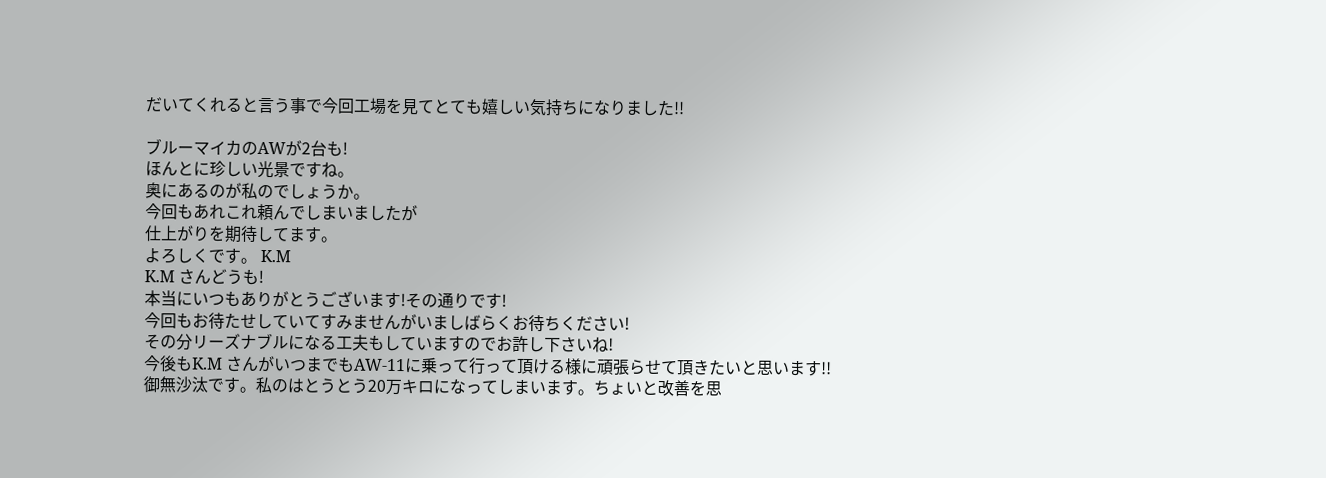だいてくれると言う事で今回工場を見てとても嬉しい気持ちになりました!!

ブルーマイカのAWが2台も!
ほんとに珍しい光景ですね。
奥にあるのが私のでしょうか。
今回もあれこれ頼んでしまいましたが
仕上がりを期待してます。
よろしくです。 K.M
K.M さんどうも!
本当にいつもありがとうございます!その通りです!
今回もお待たせしていてすみませんがいましばらくお待ちください!
その分リーズナブルになる工夫もしていますのでお許し下さいね!
今後もK.M さんがいつまでもAW-11に乗って行って頂ける様に頑張らせて頂きたいと思います!!
御無沙汰です。私のはとうとう20万キロになってしまいます。ちょいと改善を思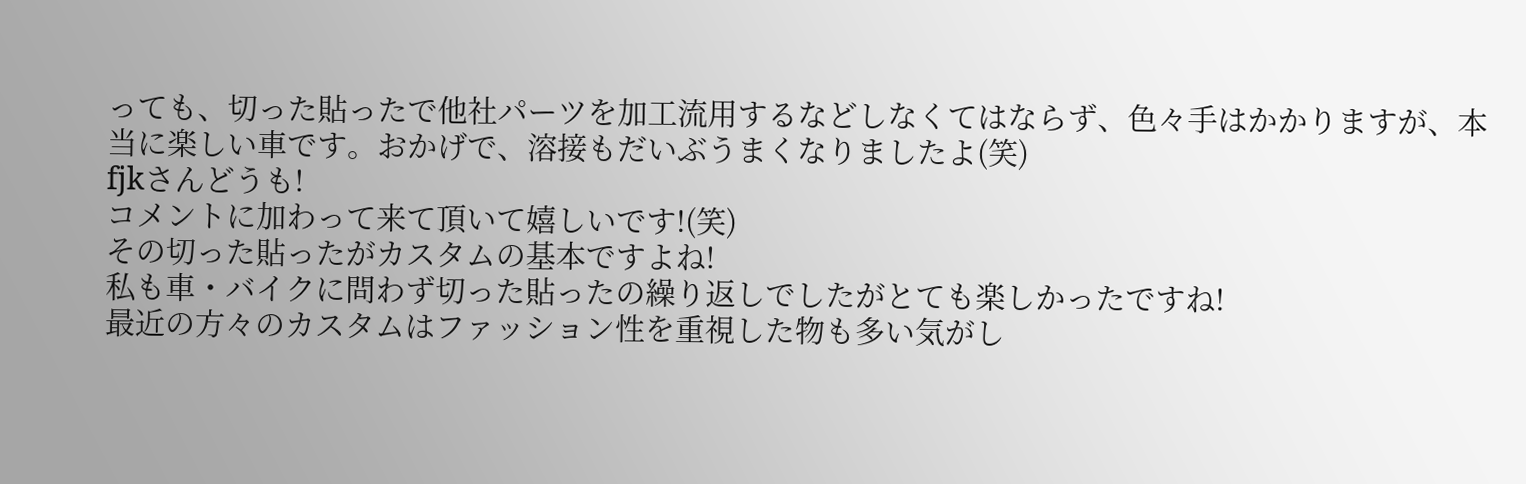っても、切った貼ったで他社パーツを加工流用するなどしなくてはならず、色々手はかかりますが、本当に楽しい車です。おかげで、溶接もだいぶうまくなりましたよ(笑)
fjkさんどうも!
コメントに加わって来て頂いて嬉しいです!(笑)
その切った貼ったがカスタムの基本ですよね!
私も車・バイクに問わず切った貼ったの繰り返しでしたがとても楽しかったですね!
最近の方々のカスタムはファッション性を重視した物も多い気がし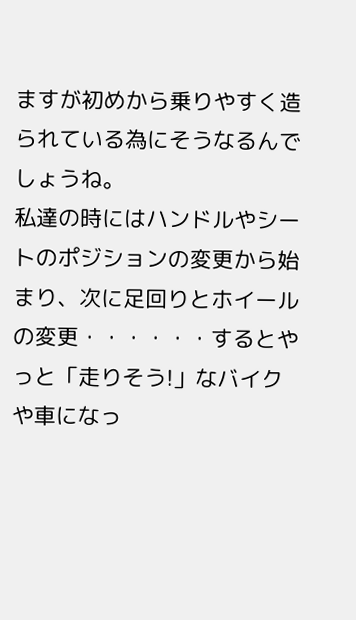ますが初めから乗りやすく造られている為にそうなるんでしょうね。
私達の時にはハンドルやシートのポジションの変更から始まり、次に足回りとホイールの変更・・・・・・するとやっと「走りそう!」なバイクや車になっ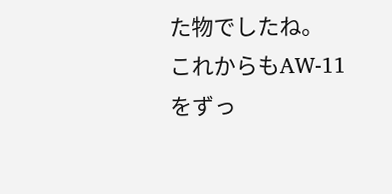た物でしたね。
これからもAW-11をずっ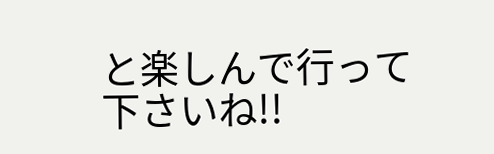と楽しんで行って下さいね!!